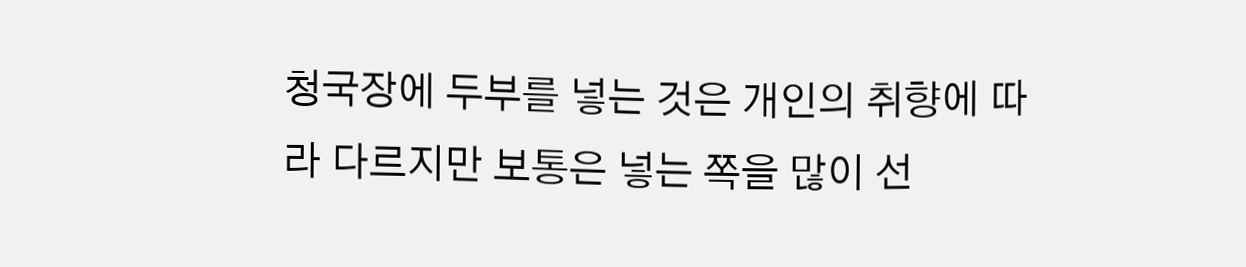청국장에 두부를 넣는 것은 개인의 취향에 따라 다르지만 보통은 넣는 쪽을 많이 선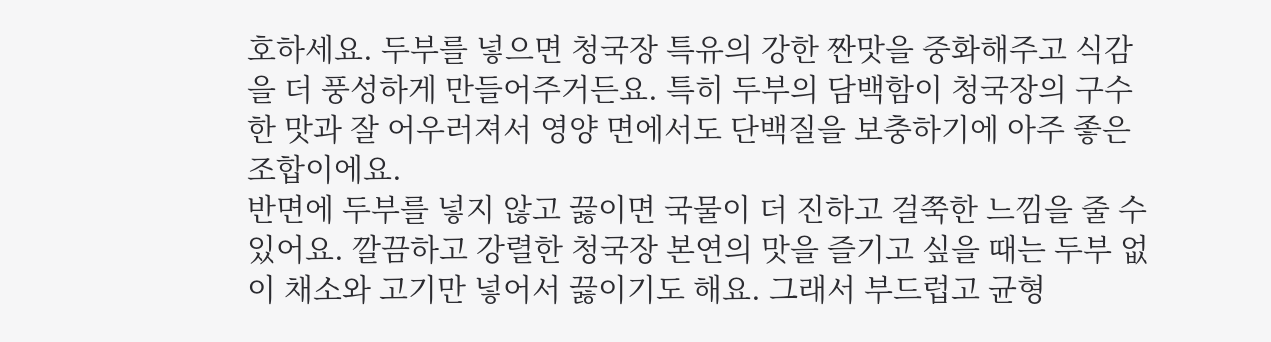호하세요. 두부를 넣으면 청국장 특유의 강한 짠맛을 중화해주고 식감을 더 풍성하게 만들어주거든요. 특히 두부의 담백함이 청국장의 구수한 맛과 잘 어우러져서 영양 면에서도 단백질을 보충하기에 아주 좋은 조합이에요.
반면에 두부를 넣지 않고 끓이면 국물이 더 진하고 걸쭉한 느낌을 줄 수 있어요. 깔끔하고 강렬한 청국장 본연의 맛을 즐기고 싶을 때는 두부 없이 채소와 고기만 넣어서 끓이기도 해요. 그래서 부드럽고 균형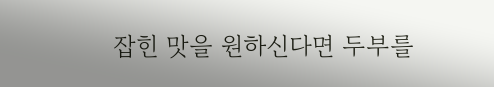잡힌 맛을 원하신다면 두부를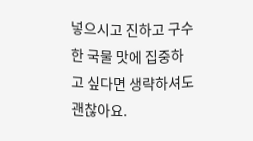넣으시고 진하고 구수한 국물 맛에 집중하고 싶다면 생략하셔도 괜찮아요.